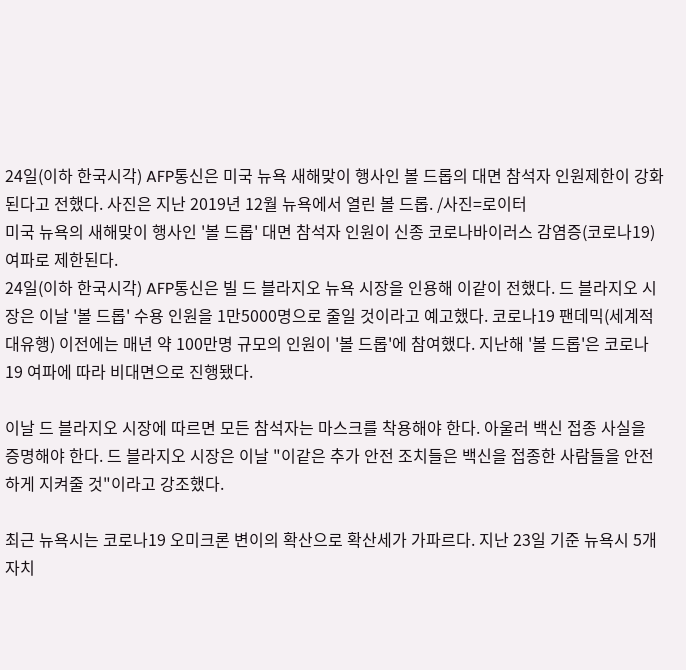24일(이하 한국시각) AFP통신은 미국 뉴욕 새해맞이 행사인 볼 드롭의 대면 참석자 인원제한이 강화된다고 전했다. 사진은 지난 2019년 12월 뉴욕에서 열린 볼 드롭. /사진=로이터
미국 뉴욕의 새해맞이 행사인 '볼 드롭' 대면 참석자 인원이 신종 코로나바이러스 감염증(코로나19) 여파로 제한된다.
24일(이하 한국시각) AFP통신은 빌 드 블라지오 뉴욕 시장을 인용해 이같이 전했다. 드 블라지오 시장은 이날 '볼 드롭' 수용 인원을 1만5000명으로 줄일 것이라고 예고했다. 코로나19 팬데믹(세계적 대유행) 이전에는 매년 약 100만명 규모의 인원이 '볼 드롭'에 참여했다. 지난해 '볼 드롭'은 코로나19 여파에 따라 비대면으로 진행됐다.

이날 드 블라지오 시장에 따르면 모든 참석자는 마스크를 착용해야 한다. 아울러 백신 접종 사실을 증명해야 한다. 드 블라지오 시장은 이날 "이같은 추가 안전 조치들은 백신을 접종한 사람들을 안전하게 지켜줄 것"이라고 강조했다.

최근 뉴욕시는 코로나19 오미크론 변이의 확산으로 확산세가 가파르다. 지난 23일 기준 뉴욕시 5개 자치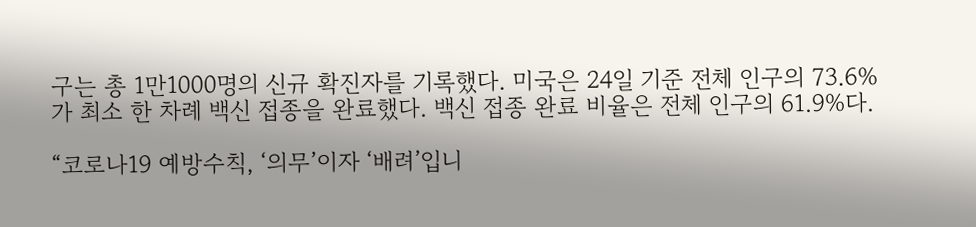구는 총 1만1000명의 신규 확진자를 기록했다. 미국은 24일 기준 전체 인구의 73.6%가 최소 한 차례 백신 접종을 완료했다. 백신 접종 완료 비율은 전체 인구의 61.9%다.

“코로나19 예방수칙, ‘의무’이자 ‘배려’입니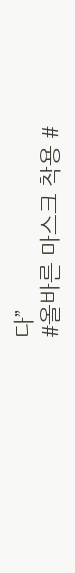다”
#올바른 마스크 착용 #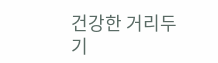건강한 거리두기